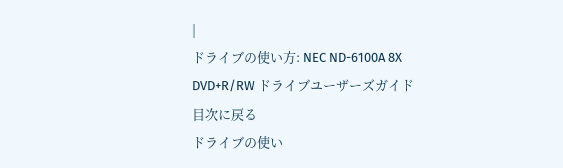|
ドライブの使い方: NEC ND-6100A 8X DVD+R/RW ドライブユーザーズガイド
目次に戻る
ドライブの使い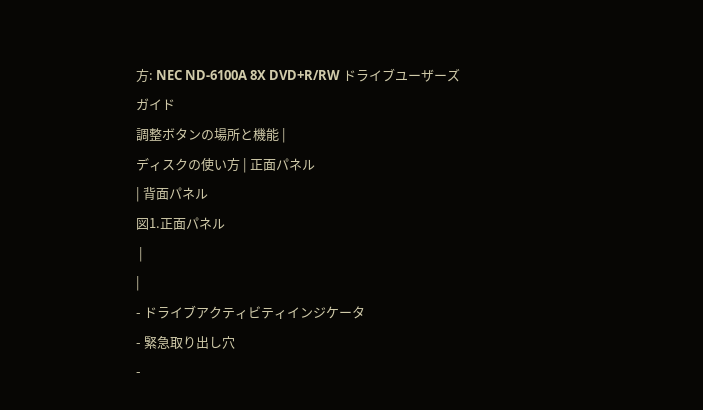方: NEC ND-6100A 8X DVD+R/RW ドライブユーザーズガイド
調整ボタンの場所と機能 |
ディスクの使い方 | 正面パネル
| 背面パネル
図1.正面パネル
 |
|
- ドライブアクティビティインジケータ
- 緊急取り出し穴
-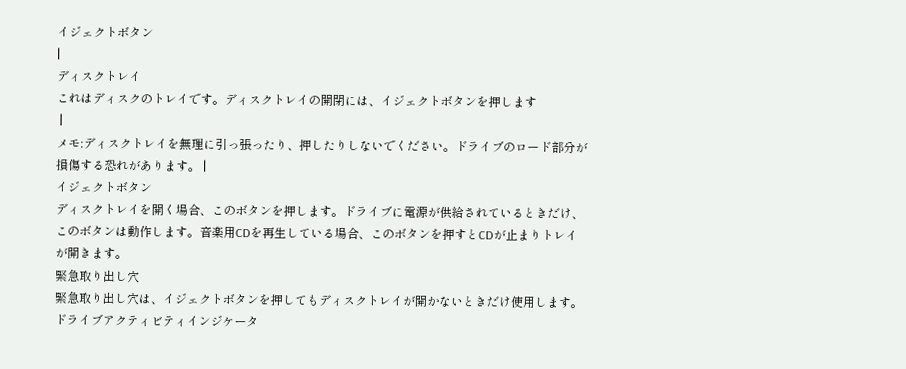イジェクトボタン
|
ディスクトレイ
これはディスクのトレイです。ディスクトレイの開閉には、イジェクトボタンを押します
 |
メモ:ディスクトレイを無理に引っ張ったり、押したりしないでください。ドライブのロード部分が損傷する恐れがあります。 |
イジェクトボタン
ディスクトレイを開く場合、このボタンを押します。ドライブに電源が供給されているときだけ、このボタンは動作します。音楽用CDを再生している場合、このボタンを押すとCDが止まりトレイが開きます。
緊急取り出し穴
緊急取り出し穴は、イジェクトボタンを押してもディスクトレイが開かないときだけ使用します。
ドライブアクティビティインジケータ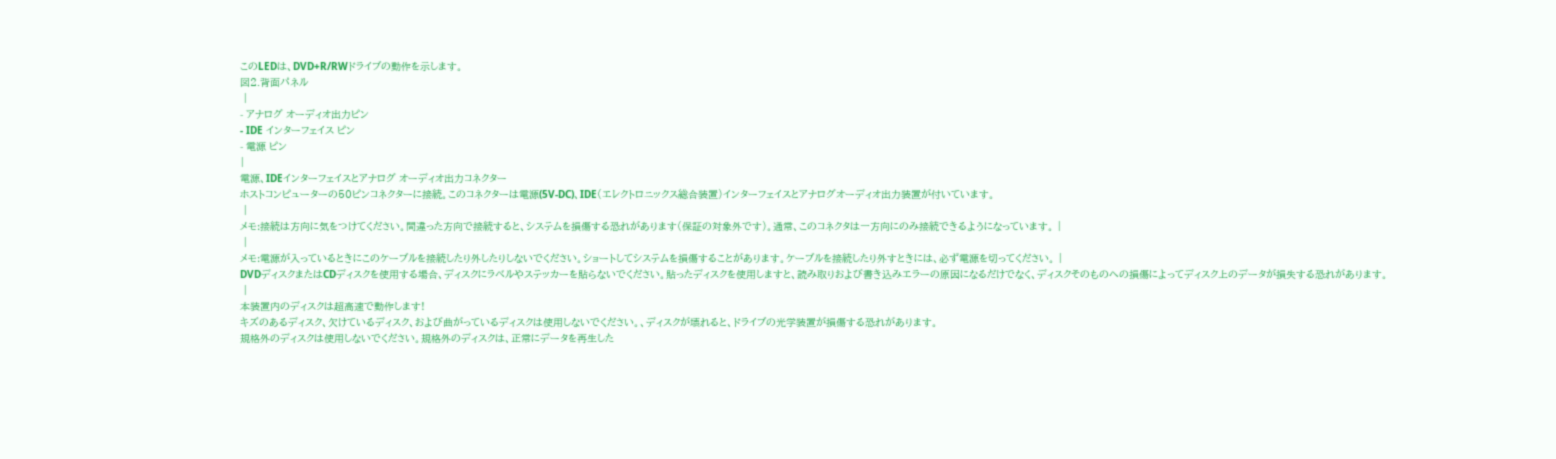このLEDは、DVD+R/RWドライブの動作を示します。
図2.背面パネル
 |
- アナログ オーディオ出力ピン
- IDE インターフェイス ピン
- 電源 ピン
|
電源、IDEインターフェイスとアナログ オーディオ出力コネクター
ホストコンピューターの50ピンコネクターに接続。このコネクターは電源(5V-DC)、IDE(エレクトロニックス総合装置)インターフェイスとアナログオーディオ出力装置が付いています。
 |
メモ:接続は方向に気をつけてください。間違った方向で接続すると、システムを損傷する恐れがあります(保証の対象外です)。通常、このコネクタは一方向にのみ接続できるようになっています。 |
 |
メモ:電源が入っているときにこのケーブルを接続したり外したりしないでください。ショートしてシステムを損傷することがあります。ケーブルを接続したり外すときには、必ず電源を切ってください。 |
DVDディスクまたはCDディスクを使用する場合、ディスクにラベルやステッカーを貼らないでください。貼ったディスクを使用しますと、読み取りおよび書き込みエラーの原因になるだけでなく、ディスクそのものへの損傷によってディスク上のデータが損失する恐れがあります。
 |
本装置内のディスクは超高速で動作します!
キズのあるディスク、欠けているディスク、および曲がっているディスクは使用しないでください。、ディスクが壊れると、ドライブの光学装置が損傷する恐れがあります。
規格外のディスクは使用しないでください。規格外のディスクは、正常にデータを再生した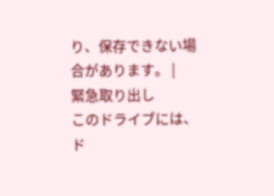り、保存できない場合があります。 |
緊急取り出し
このドライブには、ド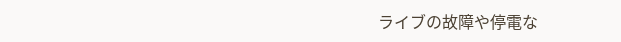ライブの故障や停電な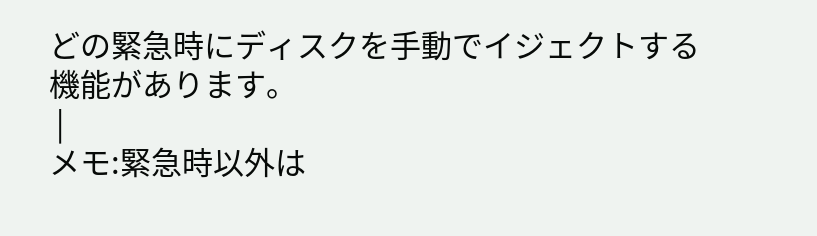どの緊急時にディスクを手動でイジェクトする機能があります。
 |
メモ:緊急時以外は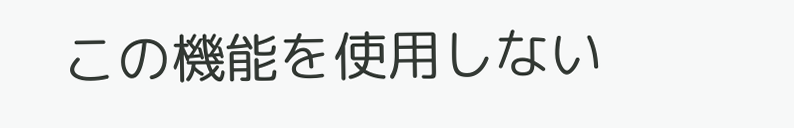この機能を使用しない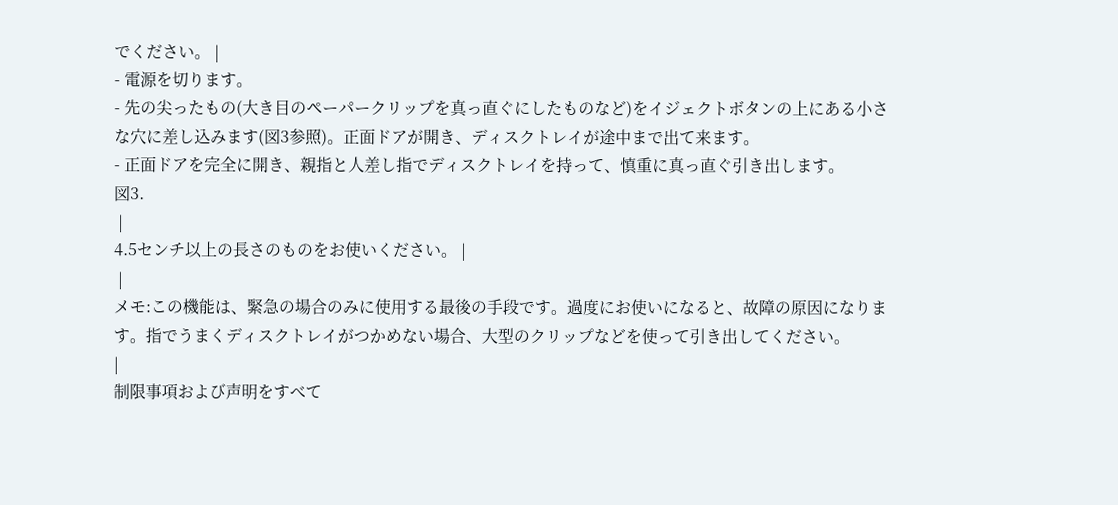でください。 |
- 電源を切ります。
- 先の尖ったもの(大き目のペーパークリップを真っ直ぐにしたものなど)をイジェクトボタンの上にある小さな穴に差し込みます(図3参照)。正面ドアが開き、ディスクトレイが途中まで出て来ます。
- 正面ドアを完全に開き、親指と人差し指でディスクトレイを持って、慎重に真っ直ぐ引き出します。
図3.
 |
4.5センチ以上の長さのものをお使いください。 |
 |
メモ:この機能は、緊急の場合のみに使用する最後の手段です。過度にお使いになると、故障の原因になります。指でうまくディスクトレイがつかめない場合、大型のクリップなどを使って引き出してください。
|
制限事項および声明をすべて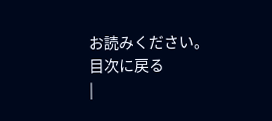お読みください。
目次に戻る
|